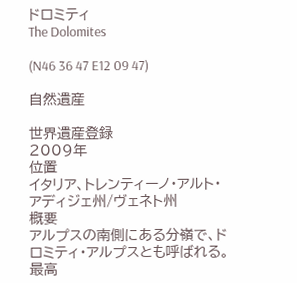ドロミティ
The Dolomites

(N46 36 47 E12 09 47)

自然遺産

世界遺産登録
2009年
位置
イタリア、トレンティーノ・アルト・アディジェ州/ヴェネト州
概要
アルプスの南側にある分嶺で、ドロミティ・アルプスとも呼ばれる。最高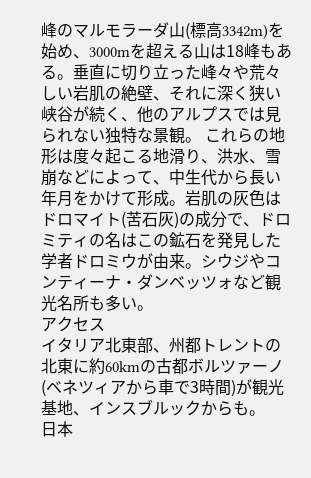峰のマルモラーダ山(標高3342m)を始め、3000mを超える山は18峰もある。垂直に切り立った峰々や荒々しい岩肌の絶壁、それに深く狭い峡谷が続く、他のアルプスでは見られない独特な景観。 これらの地形は度々起こる地滑り、洪水、雪崩などによって、中生代から長い年月をかけて形成。岩肌の灰色はドロマイト(苦石灰)の成分で、ドロミティの名はこの鉱石を発見した学者ドロミウが由来。シウジやコンティーナ・ダンベッツォなど観光名所も多い。
アクセス
イタリア北東部、州都トレントの北東に約60kmの古都ボルツァーノ(ベネツィアから車で3時間)が観光基地、インスブルックからも。
日本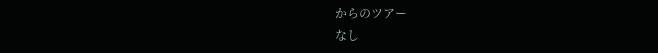からのツアー
なし